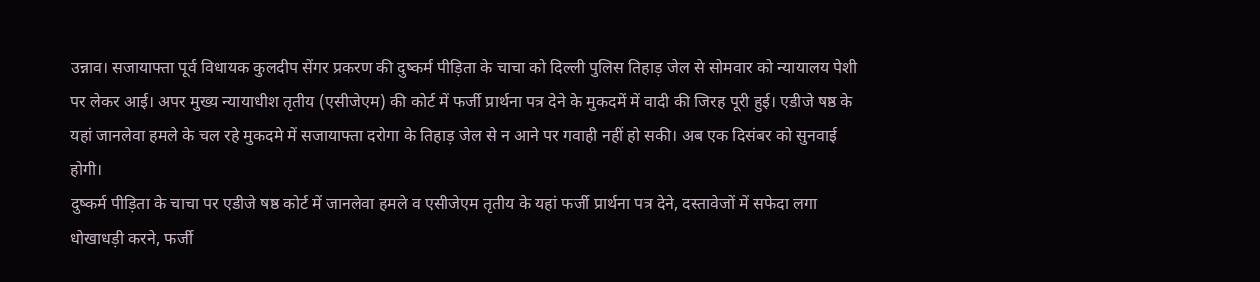उन्नाव। सजायाफ्ता पूर्व विधायक कुलदीप सेंगर प्रकरण की दुष्कर्म पीड़िता के चाचा को दिल्ली पुलिस तिहाड़ जेल से सोमवार को न्यायालय पेशी पर लेकर आई। अपर मुख्य न्यायाधीश तृतीय (एसीजेएम) की कोर्ट में फर्जी प्रार्थना पत्र देने के मुकदमें में वादी की जिरह पूरी हुई। एडीजे षष्ठ के यहां जानलेवा हमले के चल रहे मुकदमे में सजायाफ्ता दरोगा के तिहाड़ जेल से न आने पर गवाही नहीं हो सकी। अब एक दिसंबर को सुनवाई होगी।
दुष्कर्म पीड़िता के चाचा पर एडीजे षष्ठ कोर्ट में जानलेवा हमले व एसीजेएम तृतीय के यहां फर्जी प्रार्थना पत्र देने, दस्तावेजों में सफेदा लगा धोखाधड़ी करने, फर्जी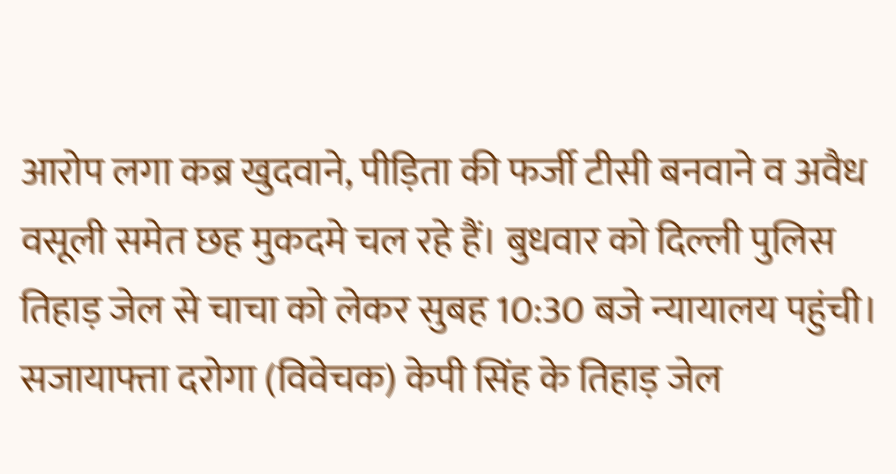आरोप लगा कब्र खुदवाने, पीड़िता की फर्जी टीसी बनवाने व अवैध वसूली समेत छह मुकदमे चल रहे हैं। बुधवार को दिल्ली पुलिस तिहाड़ जेल से चाचा को लेकर सुबह 10:30 बजे न्यायालय पहुंची। सजायाफ्ता दरोगा (विवेचक) केपी सिंह के तिहाड़ जेल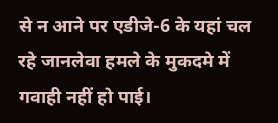से न आने पर एडीजे-6 के यहां चल रहे जानलेवा हमले के मुकदमे में गवाही नहीं हो पाई।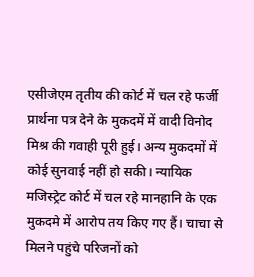एसीजेएम तृतीय की कोर्ट में चल रहे फर्जी प्रार्थना पत्र देने के मुकदमें में वादी विनोद मिश्र की गवाही पूरी हुई। अन्य मुकदमों में कोई सुनवाई नहीं हो सकी। न्यायिक मजिस्ट्रेट कोर्ट में चल रहे मानहानि के एक मुकदमे में आरोप तय किए गए हैं। चाचा से मिलने पहुंचे परिजनों को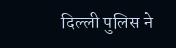दिल्ली पुलिस ने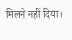मिलने नहीं दिया।